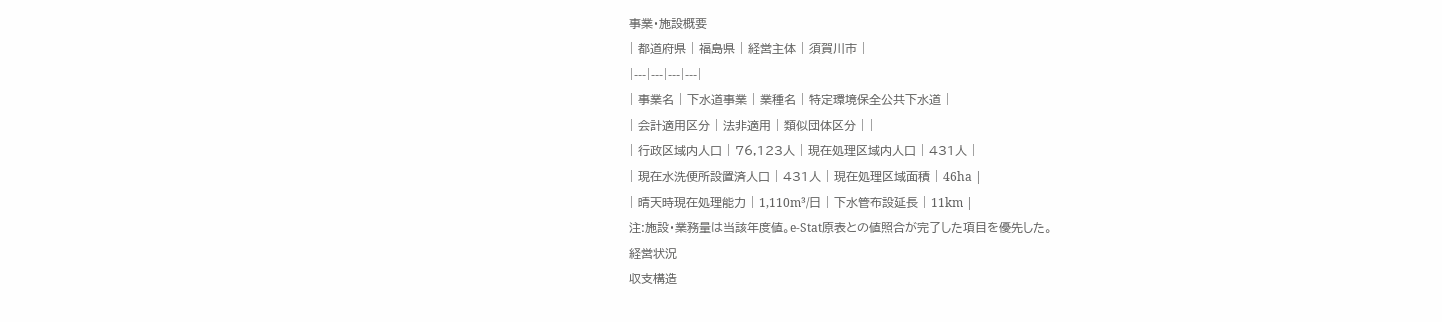事業・施設概要
| 都道府県 | 福島県 | 経営主体 | 須賀川市 |
|---|---|---|---|
| 事業名 | 下水道事業 | 業種名 | 特定環境保全公共下水道 |
| 会計適用区分 | 法非適用 | 類似団体区分 | |
| 行政区域内人口 | 76,123人 | 現在処理区域内人口 | 431人 |
| 現在水洗便所設置済人口 | 431人 | 現在処理区域面積 | 46ha |
| 晴天時現在処理能力 | 1,110m³/日 | 下水管布設延長 | 11km |
注:施設・業務量は当該年度値。e-Stat原表との値照合が完了した項目を優先した。
経営状況
収支構造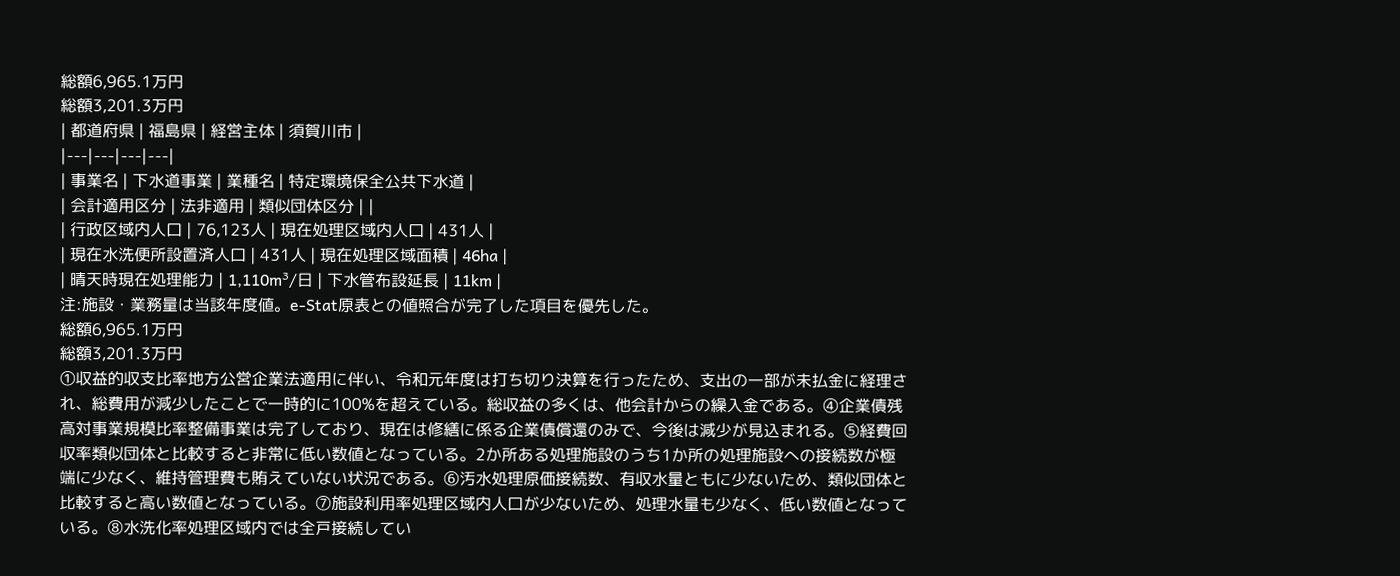総額6,965.1万円
総額3,201.3万円
| 都道府県 | 福島県 | 経営主体 | 須賀川市 |
|---|---|---|---|
| 事業名 | 下水道事業 | 業種名 | 特定環境保全公共下水道 |
| 会計適用区分 | 法非適用 | 類似団体区分 | |
| 行政区域内人口 | 76,123人 | 現在処理区域内人口 | 431人 |
| 現在水洗便所設置済人口 | 431人 | 現在処理区域面積 | 46ha |
| 晴天時現在処理能力 | 1,110m³/日 | 下水管布設延長 | 11km |
注:施設・業務量は当該年度値。e-Stat原表との値照合が完了した項目を優先した。
総額6,965.1万円
総額3,201.3万円
①収益的収支比率地方公営企業法適用に伴い、令和元年度は打ち切り決算を行ったため、支出の一部が未払金に経理され、総費用が減少したことで一時的に100%を超えている。総収益の多くは、他会計からの繰入金である。④企業債残高対事業規模比率整備事業は完了しており、現在は修繕に係る企業債償還のみで、今後は減少が見込まれる。⑤経費回収率類似団体と比較すると非常に低い数値となっている。2か所ある処理施設のうち1か所の処理施設への接続数が極端に少なく、維持管理費も賄えていない状況である。⑥汚水処理原価接続数、有収水量ともに少ないため、類似団体と比較すると高い数値となっている。⑦施設利用率処理区域内人口が少ないため、処理水量も少なく、低い数値となっている。⑧水洗化率処理区域内では全戸接続してい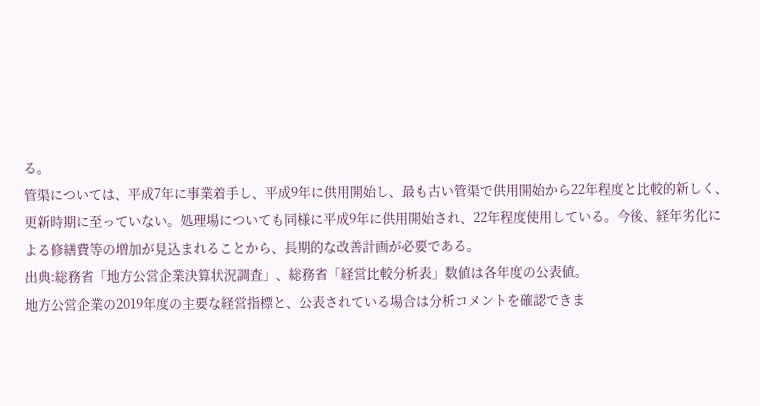る。
管渠については、平成7年に事業着手し、平成9年に供用開始し、最も古い管渠で供用開始から22年程度と比較的新しく、更新時期に至っていない。処理場についても同様に平成9年に供用開始され、22年程度使用している。今後、経年劣化による修繕費等の増加が見込まれることから、長期的な改善計画が必要である。
出典:総務省「地方公営企業決算状況調査」、総務省「経営比較分析表」数値は各年度の公表値。
地方公営企業の2019年度の主要な経営指標と、公表されている場合は分析コメントを確認できま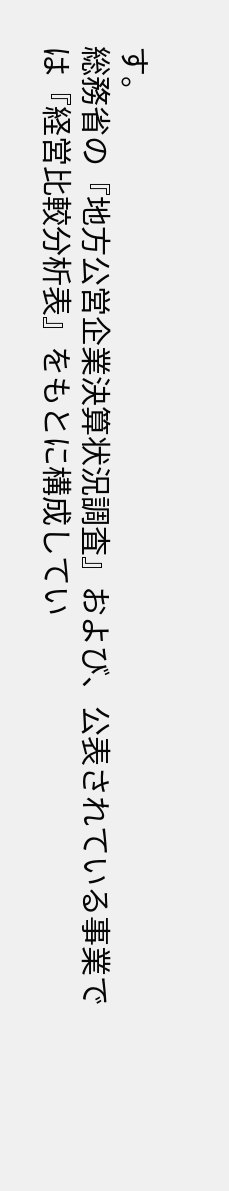す。
総務省の『地方公営企業決算状況調査』および、公表されている事業では『経営比較分析表』をもとに構成してい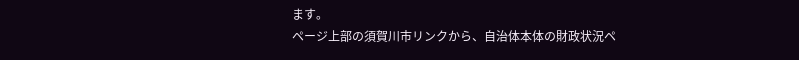ます。
ページ上部の須賀川市リンクから、自治体本体の財政状況ペ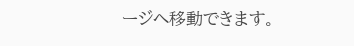ージへ移動できます。